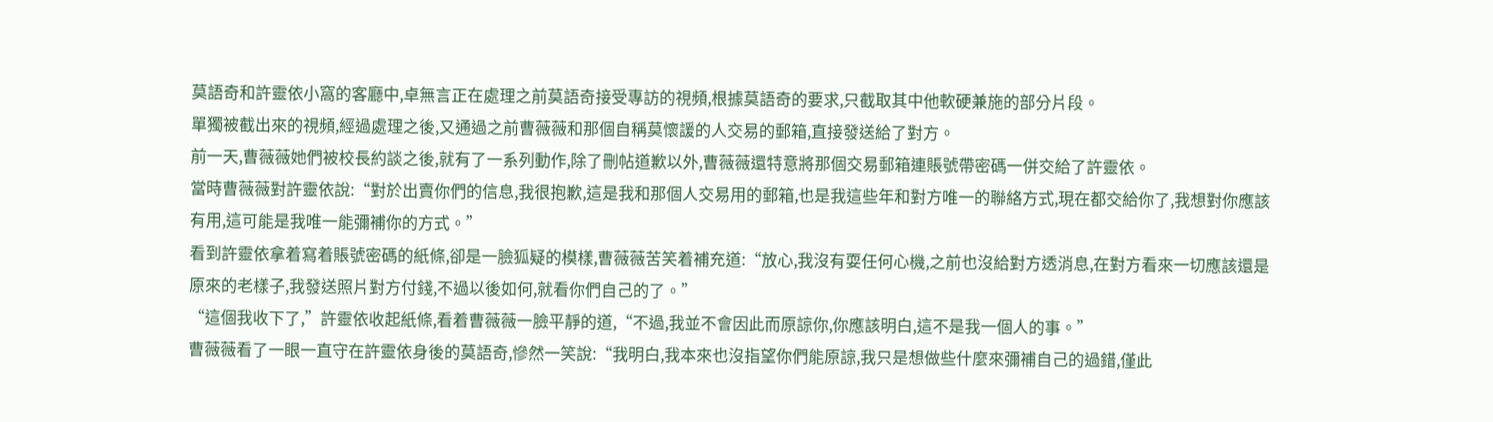莫語奇和許靈依小窩的客廳中,卓無言正在處理之前莫語奇接受專訪的視頻,根據莫語奇的要求,只截取其中他軟硬兼施的部分片段。
單獨被截出來的視頻,經過處理之後,又通過之前曹薇薇和那個自稱莫懷諼的人交易的郵箱,直接發送給了對方。
前一天,曹薇薇她們被校長約談之後,就有了一系列動作,除了刪帖道歉以外,曹薇薇還特意將那個交易郵箱連賬號帶密碼一併交給了許靈依。
當時曹薇薇對許靈依說:“對於出賣你們的信息,我很抱歉,這是我和那個人交易用的郵箱,也是我這些年和對方唯一的聯絡方式,現在都交給你了,我想對你應該有用,這可能是我唯一能彌補你的方式。”
看到許靈依拿着寫着賬號密碼的紙條,卻是一臉狐疑的模樣,曹薇薇苦笑着補充道:“放心,我沒有耍任何心機,之前也沒給對方透消息,在對方看來一切應該還是原來的老樣子,我發送照片對方付錢,不過以後如何,就看你們自己的了。”
“這個我收下了,”許靈依收起紙條,看着曹薇薇一臉平靜的道,“不過,我並不會因此而原諒你,你應該明白,這不是我一個人的事。”
曹薇薇看了一眼一直守在許靈依身後的莫語奇,慘然一笑說:“我明白,我本來也沒指望你們能原諒,我只是想做些什麼來彌補自己的過錯,僅此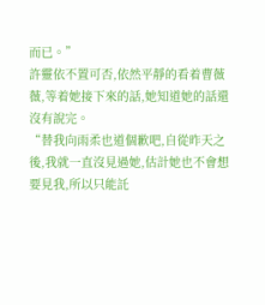而已。”
許靈依不置可否,依然平靜的看着曹薇薇,等着她接下來的話,她知道她的話還沒有說完。
“替我向雨柔也道個歉吧,自從昨天之後,我就一直沒見過她,估計她也不會想要見我,所以只能託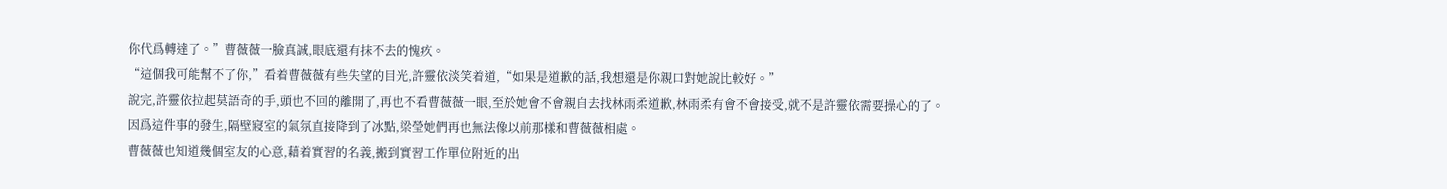你代爲轉達了。”曹薇薇一臉真誠,眼底還有抹不去的愧疚。
“這個我可能幫不了你,”看着曹薇薇有些失望的目光,許靈依淡笑着道,“如果是道歉的話,我想還是你親口對她說比較好。”
說完,許靈依拉起莫語奇的手,頭也不回的離開了,再也不看曹薇薇一眼,至於她會不會親自去找林雨柔道歉,林雨柔有會不會接受,就不是許靈依需要操心的了。
因爲這件事的發生,隔壁寢室的氣氛直接降到了冰點,梁瑩她們再也無法像以前那樣和曹薇薇相處。
曹薇薇也知道幾個室友的心意,藉着實習的名義,搬到實習工作單位附近的出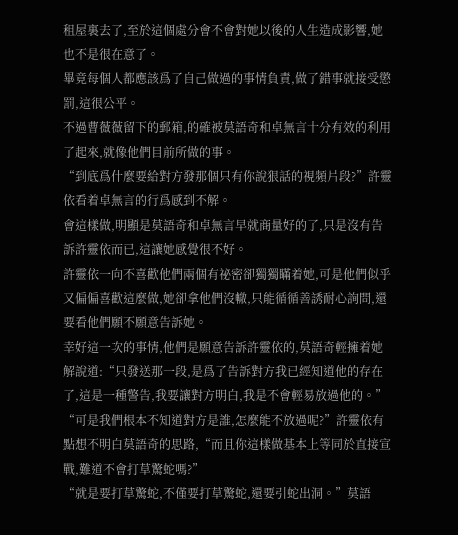租屋裏去了,至於這個處分會不會對她以後的人生造成影響,她也不是很在意了。
畢竟每個人都應該爲了自己做過的事情負責,做了錯事就接受懲罰,這很公平。
不過曹薇薇留下的郵箱,的確被莫語奇和卓無言十分有效的利用了起來,就像他們目前所做的事。
“到底爲什麼要給對方發那個只有你說狠話的視頻片段?”許靈依看着卓無言的行爲感到不解。
會這樣做,明顯是莫語奇和卓無言早就商量好的了,只是沒有告訴許靈依而已,這讓她感覺很不好。
許靈依一向不喜歡他們兩個有祕密卻獨獨瞞着她,可是他們似乎又偏偏喜歡這麼做,她卻拿他們沒轍,只能循循善誘耐心詢問,還要看他們願不願意告訴她。
幸好這一次的事情,他們是願意告訴許靈依的,莫語奇輕擁着她解說道:“只發送那一段,是爲了告訴對方我已經知道他的存在了,這是一種警告,我要讓對方明白,我是不會輕易放過他的。”
“可是我們根本不知道對方是誰,怎麼能不放過呢?”許靈依有點想不明白莫語奇的思路,“而且你這樣做基本上等同於直接宣戰,難道不會打草驚蛇嗎?”
“就是要打草驚蛇,不僅要打草驚蛇,還要引蛇出洞。”莫語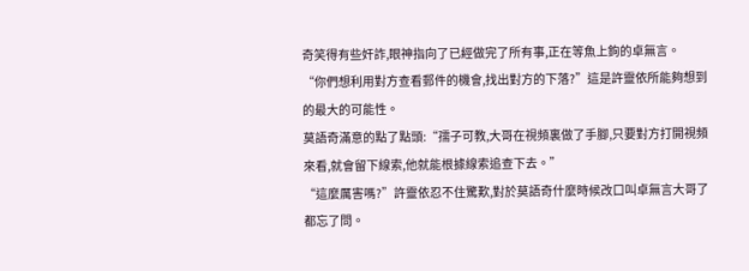奇笑得有些奸詐,眼神指向了已經做完了所有事,正在等魚上鉤的卓無言。
“你們想利用對方查看郵件的機會,找出對方的下落?”這是許靈依所能夠想到的最大的可能性。
莫語奇滿意的點了點頭:“孺子可教,大哥在視頻裏做了手腳,只要對方打開視頻來看,就會留下線索,他就能根據線索追查下去。”
“這麼厲害嗎?”許靈依忍不住驚歎,對於莫語奇什麼時候改口叫卓無言大哥了都忘了問。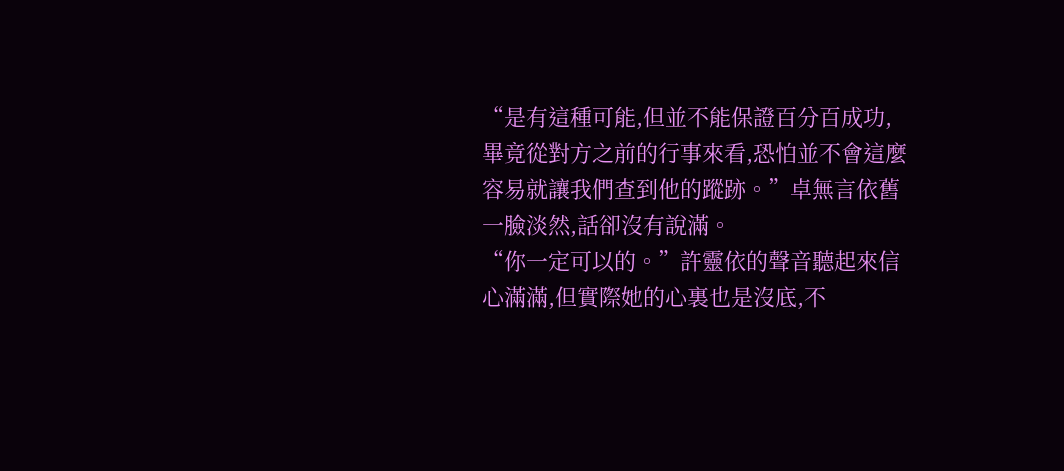“是有這種可能,但並不能保證百分百成功,畢竟從對方之前的行事來看,恐怕並不會這麼容易就讓我們查到他的蹤跡。”卓無言依舊一臉淡然,話卻沒有說滿。
“你一定可以的。”許靈依的聲音聽起來信心滿滿,但實際她的心裏也是沒底,不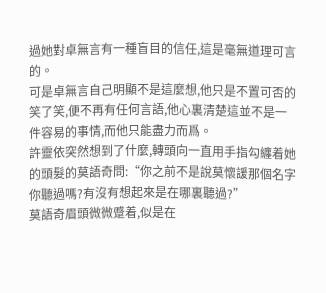過她對卓無言有一種盲目的信任,這是毫無道理可言的。
可是卓無言自己明顯不是這麼想,他只是不置可否的笑了笑,便不再有任何言語,他心裏清楚這並不是一件容易的事情,而他只能盡力而爲。
許靈依突然想到了什麼,轉頭向一直用手指勾纏着她的頭髮的莫語奇問:“你之前不是說莫懷諼那個名字你聽過嗎?有沒有想起來是在哪裏聽過?”
莫語奇眉頭微微蹙着,似是在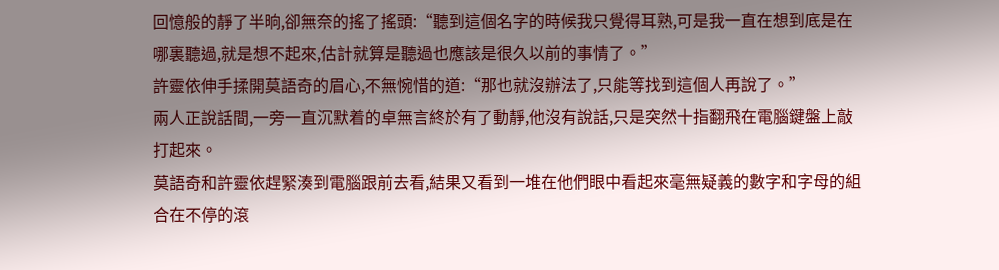回憶般的靜了半晌,卻無奈的搖了搖頭:“聽到這個名字的時候我只覺得耳熟,可是我一直在想到底是在哪裏聽過,就是想不起來,估計就算是聽過也應該是很久以前的事情了。”
許靈依伸手揉開莫語奇的眉心,不無惋惜的道:“那也就沒辦法了,只能等找到這個人再說了。”
兩人正說話間,一旁一直沉默着的卓無言終於有了動靜,他沒有說話,只是突然十指翻飛在電腦鍵盤上敲打起來。
莫語奇和許靈依趕緊湊到電腦跟前去看,結果又看到一堆在他們眼中看起來毫無疑義的數字和字母的組合在不停的滾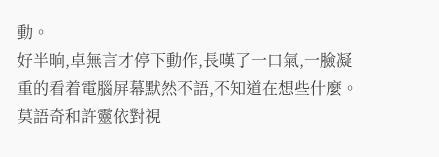動。
好半晌,卓無言才停下動作,長嘆了一口氣,一臉凝重的看着電腦屏幕默然不語,不知道在想些什麼。
莫語奇和許靈依對視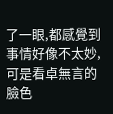了一眼,都感覺到事情好像不太妙,可是看卓無言的臉色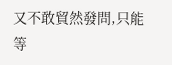又不敢貿然發問,只能等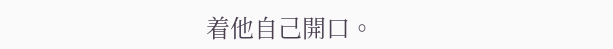着他自己開口。